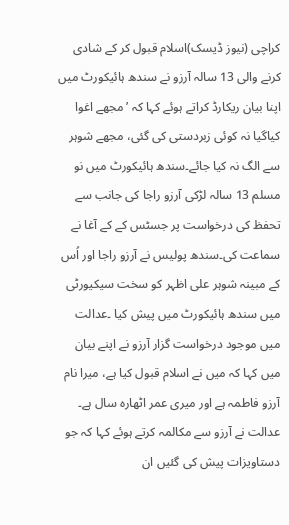کراچی (نیوز ڈیسک)اسلام قبول کر کے شادی کرنے والی 13 سالہ آرزو نے سندھ ہائیکورٹ میں اپنا بیان ریکارڈ کراتے ہوئے کہا کہ ’ مجھے اغوا کیاگیا نہ کوئی زبردستی کی گئی، مجھے شوہر سے الگ نہ کیا جائے۔سندھ ہائیکورٹ میں نو مسلم 13 سالہ لڑکی آرزو راجا کی جانب سے تحفظ کی درخواست پر جسٹس کے کے آغا نے سماعت کی۔سندھ پولیس نے آرزو راجا اور اُس کے مبینہ شوہر علی اظہر کو سخت سیکیورٹی میں سندھ ہائیکورٹ میں پیش کیا ۔عدالت میں موجود درخواست گزار آرزو نے اپنے بیان میں کہا کہ میں نے اسلام قبول کیا ہے، میرا نام آرزو فاطمہ ہے اور میری عمر اٹھارہ سال ہے۔
عدالت نے آرزو سے مکالمہ کرتے ہوئے کہا کہ جو دستاویزات پیش کی گئیں ان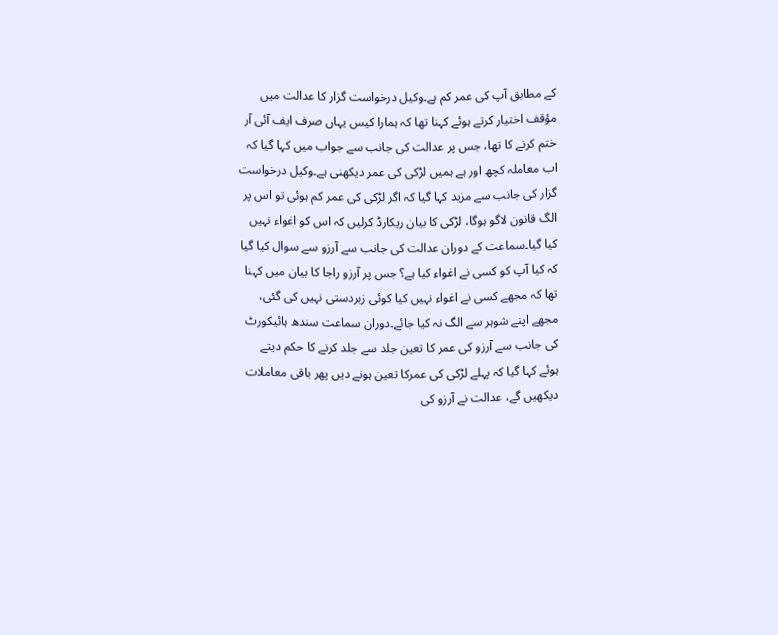کے مطابق آپ کی عمر کم ہے۔وکیل درخواست گزار کا عدالت میں مؤقف اختیار کرتے ہوئے کہنا تھا کہ ہمارا کیس یہاں صرف ایف آئی آر ختم کرنے کا تھا، جس پر عدالت کی جانب سے جواب میں کہا گیا کہ اب معاملہ کچھ اور ہے ہمیں لڑکی کی عمر دیکھنی ہے۔وکیل درخواست گزار کی جانب سے مزید کہا گیا کہ اگر لڑکی کی عمر کم ہوئی تو اس پر الگ قانون لاگو ہوگا، لڑکی کا بیان ریکارڈ کرلیں کہ اس کو اغواء نہیں کیا گیا۔سماعت کے دوران عدالت کی جانب سے آرزو سے سوال کیا گیا کہ کیا آپ کو کسی نے اغواء کیا ہے؟ جس پر آرزو راجا کا بیان میں کہنا تھا کہ مجھے کسی نے اغواء نہیں کیا کوئی زبردستی نہیں کی گئی، مجھے اپنے شوہر سے الگ نہ کیا جائے۔دوران سماعت سندھ ہائیکورٹ کی جانب سے آرزو کی عمر کا تعین جلد سے جلد کرنے کا حکم دیتے ہوئے کہا گیا کہ پہلے لڑکی کی عمرکا تعین ہونے دیں پھر باقی معاملات دیکھیں گے، عدالت نے آرزو کی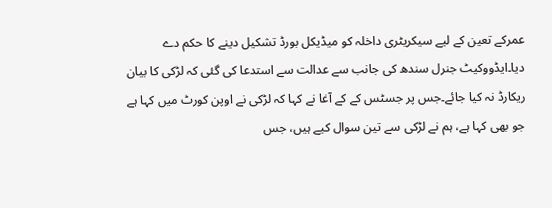عمرکے تعین کے لیے سیکریٹری داخلہ کو میڈیکل بورڈ تشکیل دینے کا حکم دے دیا۔ایڈووکیٹ جنرل سندھ کی جانب سے عدالت سے استدعا کی گئی کہ لڑکی کا بیان ریکارڈ نہ کیا جائے۔جس پر جسٹس کے کے آغا نے کہا کہ لڑکی نے اوپن کورٹ میں کہا ہے جو بھی کہا ہے، ہم نے لڑکی سے تین سوال کیے ہیں، جس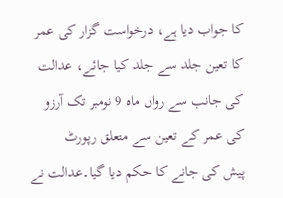کا جواب دیا ہے، درخواست گزار کی عمر کا تعین جلد سے جلد کیا جائے، عدالت کی جانب سے رواں ماہ 9 نومبر تک آرزو کی عمر کے تعین سے متعلق رپورٹ
پیش کی جانے کا حکم دیا گیا۔عدالت نے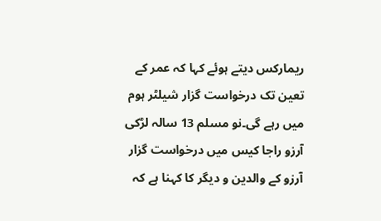ریمارکس دیتے ہوئے کہا کہ عمر کے تعین تک درخواست گزار شیلٹر ہوم میں رہے گی۔نو مسلم 13 سالہ لڑکی آرزو راجا کیس میں درخواست گزار آرزو کے والدین و دیگر کا کہنا ہے کہ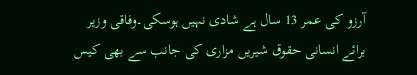آرزو کی عمر 13 سال ہے شادی نہیں ہوسکی۔وفاقی وزیر برائے انسانی حقوق شیریں مزاری کی جانب سے بھی کیس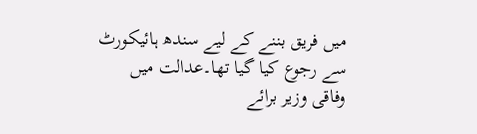میں فریق بننے کے لیے سندھ ہائیکورٹ سے رجوع کیا گیا تھا۔عدالت میں وفاقی وزیر برائے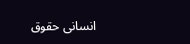انسانی حقوق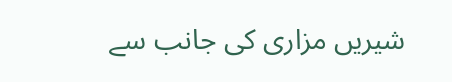شیریں مزاری کی جانب سے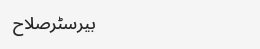بیرسٹرصلاح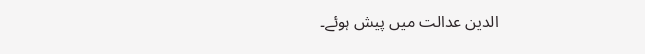الدین عدالت میں پیش ہوئے۔